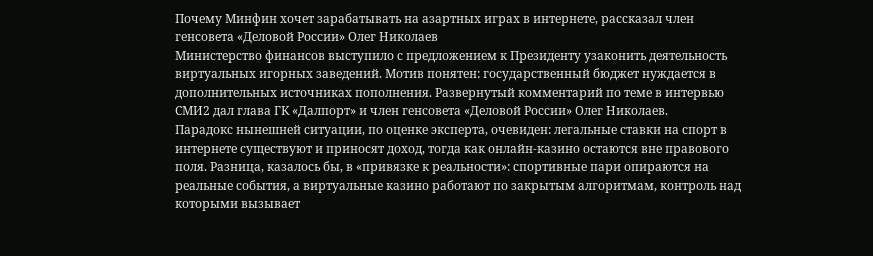Почему Минфин хочет зарабатывать на азартных играх в интернете, рассказал член генсовета «Деловой России» Олег Николаев
Министерство финансов выступило с предложением к Президенту узаконить деятельность виртуальных игорных заведений. Мотив понятен: государственный бюджет нуждается в дополнительных источниках пополнения. Развернутый комментарий по теме в интервью СМИ2 дал глава ГК «Далпорт» и член генсовета «Деловой России» Олег Николаев.
Парадокс нынешней ситуации, по оценке эксперта, очевиден: легальные ставки на спорт в интернете существуют и приносят доход, тогда как онлайн‑казино остаются вне правового поля. Разница, казалось бы, в «привязке к реальности»: спортивные пари опираются на реальные события, а виртуальные казино работают по закрытым алгоритмам, контроль над которыми вызывает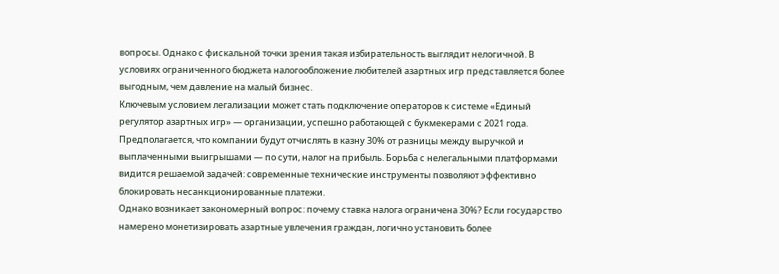вопросы. Однако с фискальной точки зрения такая избирательность выглядит нелогичной. В условиях ограниченного бюджета налогообложение любителей азартных игр представляется более выгодным, чем давление на малый бизнес.
Ключевым условием легализации может стать подключение операторов к системе «Единый регулятор азартных игр» — организации, успешно работающей с букмекерами с 2021 года. Предполагается, что компании будут отчислять в казну 30% от разницы между выручкой и выплаченными выигрышами — по сути, налог на прибыль. Борьба с нелегальными платформами видится решаемой задачей: современные технические инструменты позволяют эффективно блокировать несанкционированные платежи.
Однако возникает закономерный вопрос: почему ставка налога ограничена 30%? Если государство намерено монетизировать азартные увлечения граждан, логично установить более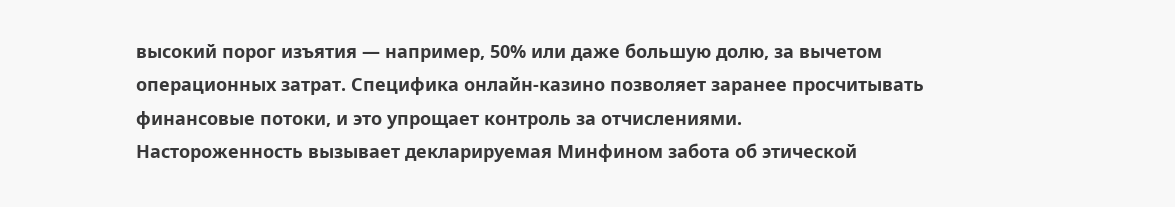высокий порог изъятия — например, 50% или даже большую долю, за вычетом операционных затрат. Специфика онлайн‑казино позволяет заранее просчитывать финансовые потоки, и это упрощает контроль за отчислениями.
Настороженность вызывает декларируемая Минфином забота об этической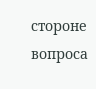стороне вопроса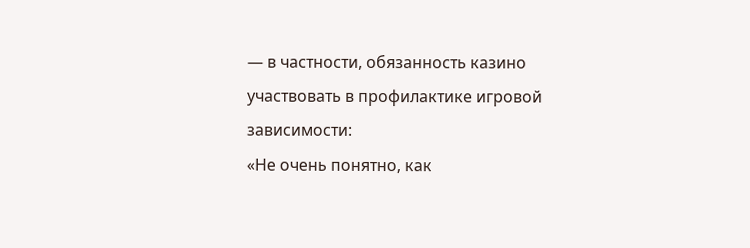— в частности, обязанность казино участвовать в профилактике игровой зависимости:
«Не очень понятно, как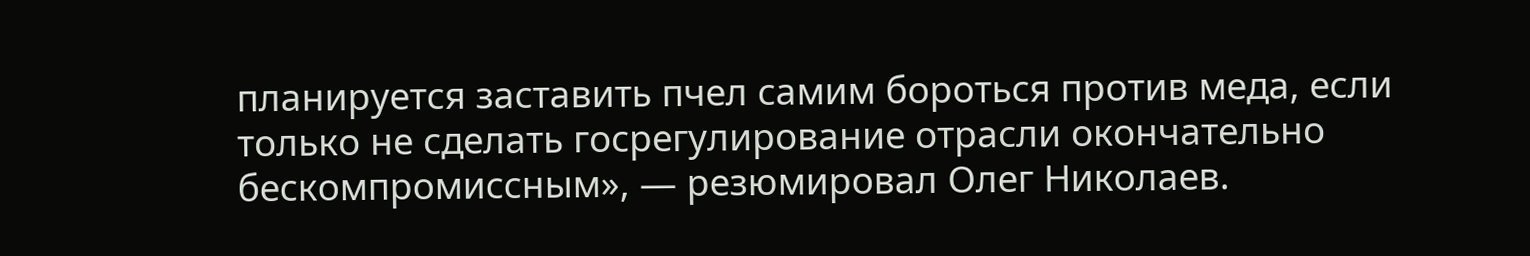планируется заставить пчел самим бороться против меда, если только не сделать госрегулирование отрасли окончательно бескомпромиссным», — резюмировал Олег Николаев.